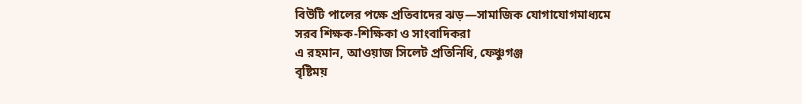বিউটি পালের পক্ষে প্রতিবাদের ঝড়—সামাজিক যোগাযোগমাধ্যমে সরব শিক্ষক-শিক্ষিকা ও সাংবাদিকরা
এ রহমান, আওয়াজ সিলেট প্রতিনিধি, ফেঞ্চুগঞ্জ
বৃষ্টিময়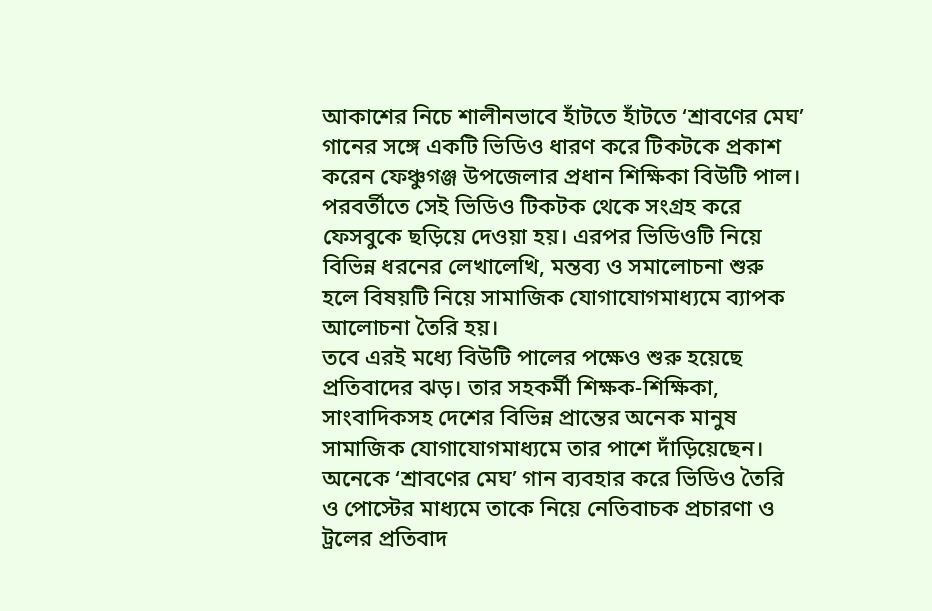আকাশের নিচে শালীনভাবে হাঁটতে হাঁটতে ‘শ্রাবণের মেঘ’ গানের সঙ্গে একটি ভিডিও ধারণ করে টিকটকে প্রকাশ করেন ফেঞ্চুগঞ্জ উপজেলার প্রধান শিক্ষিকা বিউটি পাল। পরবর্তীতে সেই ভিডিও টিকটক থেকে সংগ্রহ করে ফেসবুকে ছড়িয়ে দেওয়া হয়। এরপর ভিডিওটি নিয়ে বিভিন্ন ধরনের লেখালেখি, মন্তব্য ও সমালোচনা শুরু হলে বিষয়টি নিয়ে সামাজিক যোগাযোগমাধ্যমে ব্যাপক আলোচনা তৈরি হয়।
তবে এরই মধ্যে বিউটি পালের পক্ষেও শুরু হয়েছে প্রতিবাদের ঝড়। তার সহকর্মী শিক্ষক-শিক্ষিকা, সাংবাদিকসহ দেশের বিভিন্ন প্রান্তের অনেক মানুষ সামাজিক যোগাযোগমাধ্যমে তার পাশে দাঁড়িয়েছেন। অনেকে ‘শ্রাবণের মেঘ’ গান ব্যবহার করে ভিডিও তৈরি ও পোস্টের মাধ্যমে তাকে নিয়ে নেতিবাচক প্রচারণা ও ট্রলের প্রতিবাদ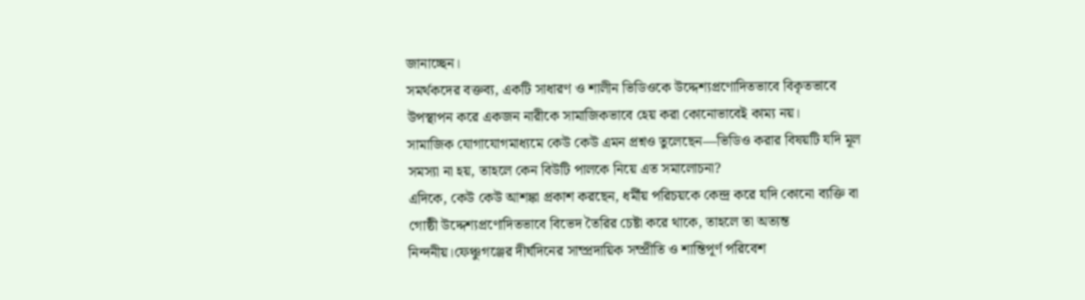জানাচ্ছেন।
সমর্থকদের বক্তব্য, একটি সাধারণ ও শালীন ভিডিওকে উদ্দেশ্যপ্রণোদিতভাবে বিকৃতভাবে উপস্থাপন করে একজন নারীকে সামাজিকভাবে হেয় করা কোনোভাবেই কাম্য নয়।
সামাজিক যোগাযোগমাধ্যমে কেউ কেউ এমন প্রশ্নও তুলেছেন—ভিডিও করার বিষয়টি যদি মূল সমস্যা না হয়, তাহলে কেন বিউটি পালকে নিয়ে এত সমালোচনা?
এদিকে, কেউ কেউ আশঙ্কা প্রকাশ করছেন, ধর্মীয় পরিচয়কে কেন্দ্র করে যদি কোনো ব্যক্তি বা গোষ্ঠী উদ্দেশ্যপ্রণোদিতভাবে বিভেদ তৈরির চেষ্টা করে থাকে, তাহলে তা অত্যন্ত নিন্দনীয়।ফেঞ্চুগঞ্জের দীর্ঘদিনের সাম্প্রদায়িক সম্প্রীতি ও শান্তিপূর্ণ পরিবেশ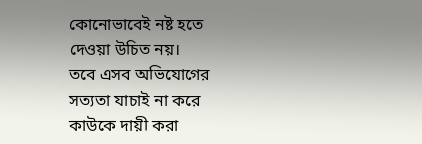কোনোভাবেই নষ্ট হতে দেওয়া উচিত নয়।
তবে এসব অভিযোগের সত্যতা যাচাই না করে কাউকে দায়ী করা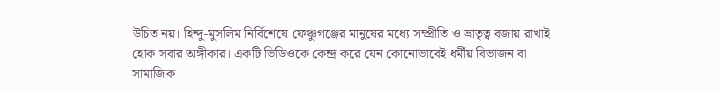উচিত নয়। হিন্দু-মুসলিম নির্বিশেষে ফেঞ্চুগঞ্জের মানুষের মধ্যে সম্প্রীতি ও ভ্রাতৃত্ব বজায় রাখাই হোক সবার অঙ্গীকার। একটি ভিডিওকে কেন্দ্র করে যেন কোনোভাবেই ধর্মীয় বিভাজন বা সামাজিক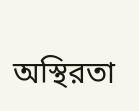অস্থিরতা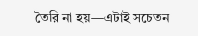তৈরি না হয়—এটাই সচেতন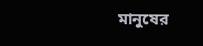মানুষের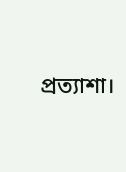প্রত্যাশা।